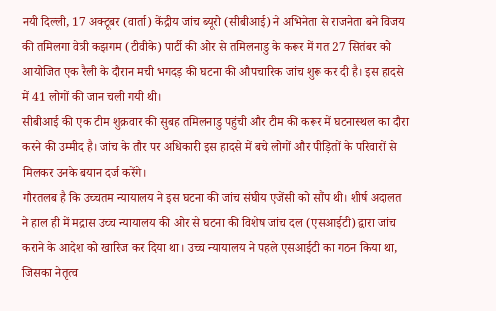नयी दिल्ली, 17 अक्टूबर (वार्ता) केंद्रीय जांच ब्यूरो (सीबीआई) ने अभिनेता से राजनेता बने विजय की तमिलगा वेत्री कझगम (टीवीके) पार्टी की ओर से तमिलनाडु के करूर में गत 27 सितंबर को आयोजित एक रैली के दौरान मची भगदड़ की घटना की औपचारिक जांच शुरू कर दी है। इस हादसे में 41 लोगों की जान चली गयी थी।
सीबीआई की एक टीम शुक्रवार की सुबह तमिलनाडु पहुंची और टीम की करूर में घटनास्थल का दौरा करने की उम्मीद है। जांच के तौर पर अधिकारी इस हादसे में बचे लोगों और पीड़ितों के परिवारों से मिलकर उनके बयान दर्ज करेंगे।
गौरतलब है कि उच्चतम न्यायालय ने इस घटना की जांच संघीय एजेंसी को सौंप थी। शीर्ष अदालत ने हाल ही में मद्रास उच्च न्यायालय की ओर से घटना की विशेष जांच दल (एसआईटी) द्वारा जांच कराने के आदेश को खारिज कर दिया था। उच्च न्यायालय ने पहले एसआईटी का गठन किया था, जिसका नेतृत्व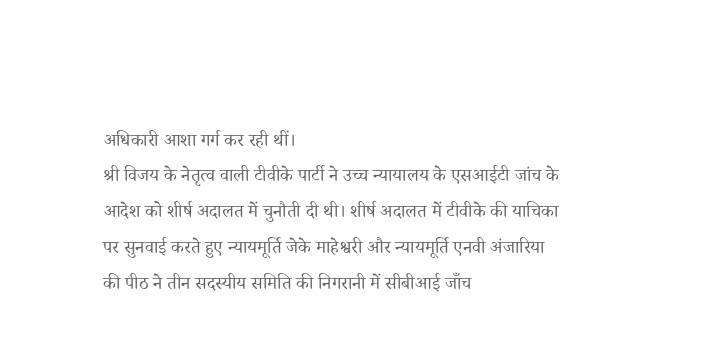अधिकारी आशा गर्ग कर रही थीं।
श्री विजय के नेतृत्व वाली टीवीके पार्टी ने उच्च न्यायालय के एसआईटी जांच के आदेश को शीर्ष अदालत में चुनौती दी थी। शीर्ष अदालत में टीवीके की याचिका पर सुनवाई करते हुए न्यायमूर्ति जेके माहेश्वरी और न्यायमूर्ति एनवी अंजारिया की पीठ ने तीन सदस्यीय समिति की निगरानी में सीबीआई जाँच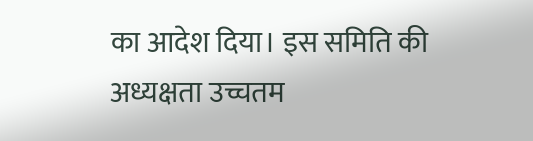का आदेश दिया। इस समिति की अध्यक्षता उच्चतम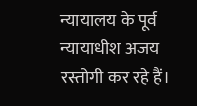न्यायालय के पूर्व न्यायाधीश अजय रस्तोगी कर रहे हैं।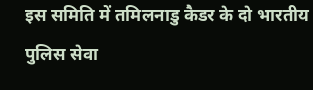इस समिति में तमिलनाडु कैडर के दो भारतीय पुलिस सेवा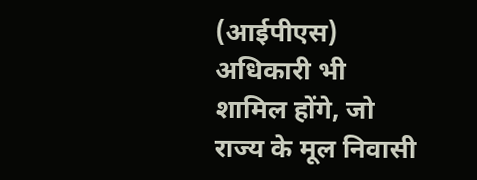(आईपीएस) अधिकारी भी शामिल होंगे, जो राज्य के मूल निवासी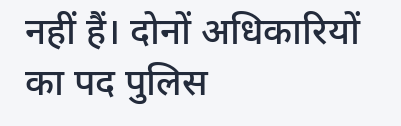नहीं हैं। दोनों अधिकारियों का पद पुलिस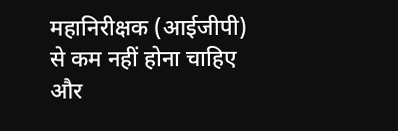महानिरीक्षक (आईजीपी) से कम नहीं होना चाहिए और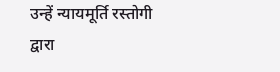उन्हें न्यायमूर्ति रस्तोगी द्वारा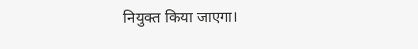नियुक्त किया जाएगा।